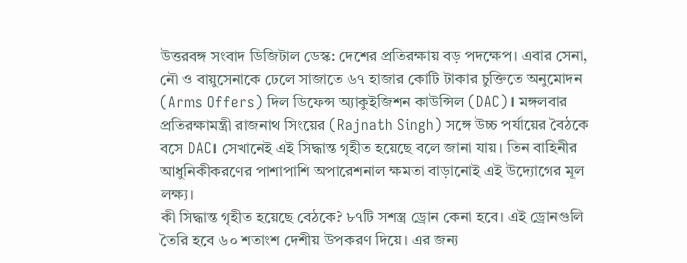উত্তরবঙ্গ সংবাদ ডিজিটাল ডেস্ক: দেশের প্রতিরক্ষায় বড় পদক্ষেপ। এবার সেনা, নৌ ও বায়ুসেনাকে ঢেলে সাজাতে ৬৭ হাজার কোটি টাকার চুক্তিতে অনুমোদন (Arms Offers) দিল ডিফেন্স অ্যাকুইজিশন কাউন্সিল (DAC)। মঙ্গলবার প্রতিরক্ষামন্ত্রী রাজনাথ সিংয়ের (Rajnath Singh) সঙ্গে উচ্চ পর্যায়ের বৈঠকে বসে DAC। সেখানেই এই সিদ্ধান্ত গৃহীত হয়েছে বলে জানা যায়। তিন বাহিনীর আধুনিকীকরণের পাশাপাশি অপারেশনাল ক্ষমতা বাড়ানোই এই উদ্যোগের মূল লক্ষ্য।
কী সিদ্ধান্ত গৃহীত হয়েছে বেঠকে? ৮৭টি সশস্ত্র ড্রোন কেনা হবে। এই ড্রোনগুলি তৈরি হবে ৬০ শতাংশ দেশীয় উপকরণ দিয়ে। এর জন্য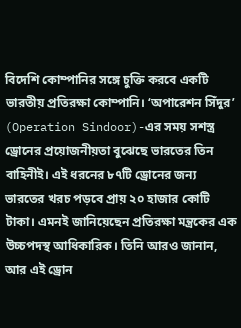বিদেশি কোম্পানির সঙ্গে চুক্তি করবে একটি ভারতীয় প্রতিরক্ষা কোম্পানি। ‘অপারেশন সিঁদুর’ (Operation Sindoor)-এর সময় সশস্ত্র ড্রোনের প্রয়োজনীয়তা বুঝেছে ভারতের তিন বাহিনীই। এই ধরনের ৮৭টি ড্রোনের জন্য ভারতের খরচ পড়বে প্রায় ২০ হাজার কোটি টাকা। এমনই জানিয়েছেন প্রতিরক্ষা মন্ত্রকের এক উচ্চপদস্থ আধিকারিক। তিনি আরও জানান, আর এই ড্রোন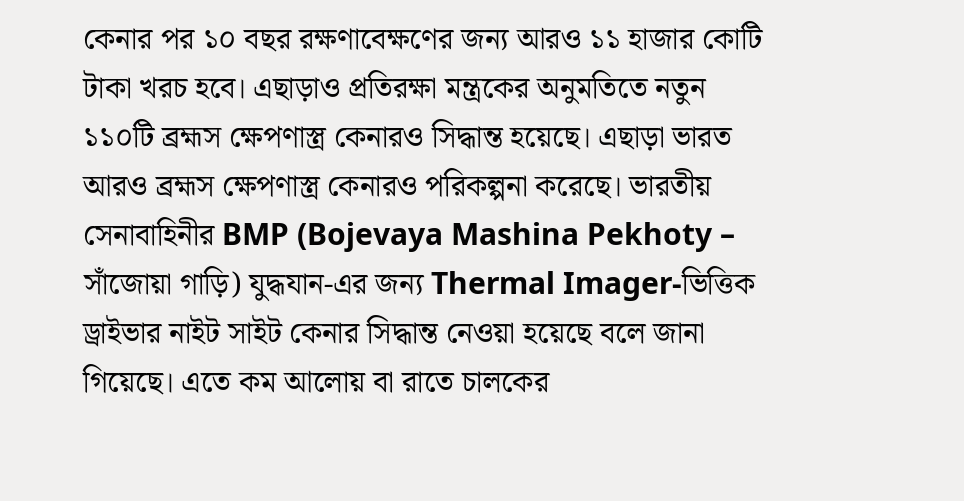কেনার পর ১০ বছর রক্ষণাবেক্ষণের জন্য আরও ১১ হাজার কোটি টাকা খরচ হবে। এছাড়াও প্রতিরক্ষা মন্ত্রকের অনুমতিতে নতুন ১১০টি ব্রহ্মস ক্ষেপণাস্ত্র কেনারও সিদ্ধান্ত হয়েছে। এছাড়া ভারত আরও ব্রহ্মস ক্ষেপণাস্ত্র কেনারও পরিকল্পনা করেছে। ভারতীয় সেনাবাহিনীর BMP (Bojevaya Mashina Pekhoty – সাঁজোয়া গাড়ি) যুদ্ধযান-এর জন্য Thermal Imager-ভিত্তিক ড্রাইভার নাইট সাইট কেনার সিদ্ধান্ত নেওয়া হয়েছে বলে জানা গিয়েছে। এতে কম আলোয় বা রাতে চালকের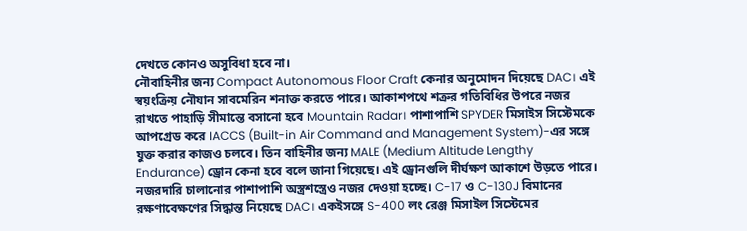দেখতে কোনও অসুবিধা হবে না।
নৌবাহিনীর জন্য Compact Autonomous Floor Craft কেনার অনুমোদন দিয়েছে DAC। এই স্বয়ংক্রিয় নৌযান সাবমেরিন শনাক্ত করতে পারে। আকাশপথে শত্রুর গতিবিধির উপরে নজর রাখতে পাহাড়ি সীমান্তে বসানো হবে Mountain Radar। পাশাপাশি SPYDER মিসাইস সিস্টেমকে আপগ্রেড করে IACCS (Built-in Air Command and Management System)-এর সঙ্গে যুক্ত করার কাজও চলবে। তিন বাহিনীর জন্য MALE (Medium Altitude Lengthy Endurance) ড্রোন কেনা হবে বলে জানা গিয়েছে। এই ড্রোনগুলি দীর্ঘক্ষণ আকাশে উড়তে পারে। নজরদারি চালানোর পাশাপাশি অস্ত্রশস্ত্রেও নজর দেওয়া হচ্ছে। C-17 ও C-130J বিমানের রক্ষণাবেক্ষণের সিদ্ধান্ত নিয়েছে DAC। একইসঙ্গে S-400 লং রেঞ্জ মিসাইল সিস্টেমের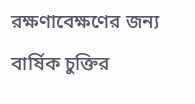রক্ষণাবেক্ষণের জন্য বার্ষিক চুক্তির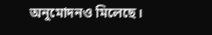অনুমোদনও মিলেছে।